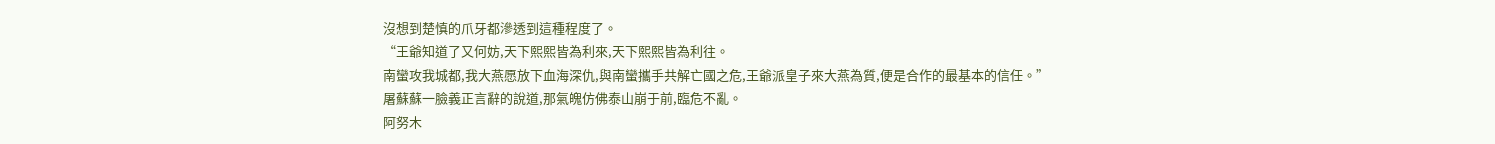沒想到楚慎的爪牙都滲透到這種程度了。
“王爺知道了又何妨,天下熙熙皆為利來,天下熙熙皆為利往。
南蠻攻我城都,我大燕愿放下血海深仇,與南蠻攜手共解亡國之危,王爺派皇子來大燕為質,便是合作的最基本的信任。”
屠蘇蘇一臉義正言辭的說道,那氣魄仿佛泰山崩于前,臨危不亂。
阿努木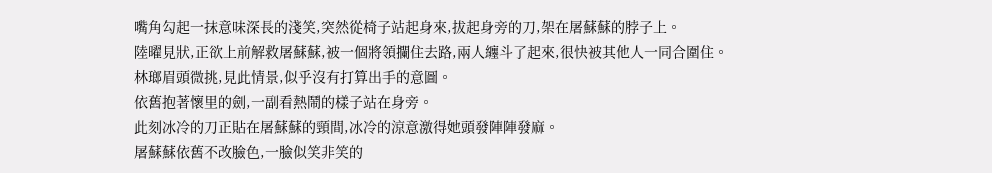嘴角勾起一抹意味深長的淺笑,突然從椅子站起身來,拔起身旁的刀,架在屠蘇蘇的脖子上。
陸曜見狀,正欲上前解救屠蘇蘇,被一個將領攔住去路,兩人纏斗了起來,很快被其他人一同合圍住。
林瑯眉頭微挑,見此情景,似乎沒有打算出手的意圖。
依舊抱著懷里的劍,一副看熱鬧的樣子站在身旁。
此刻冰冷的刀正貼在屠蘇蘇的頸間,冰冷的涼意激得她頭發陣陣發麻。
屠蘇蘇依舊不改臉色,一臉似笑非笑的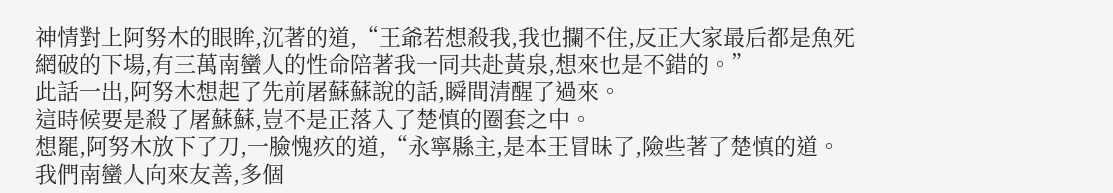神情對上阿努木的眼眸,沉著的道,“王爺若想殺我,我也攔不住,反正大家最后都是魚死網破的下場,有三萬南蠻人的性命陪著我一同共赴黃泉,想來也是不錯的。”
此話一出,阿努木想起了先前屠蘇蘇說的話,瞬間清醒了過來。
這時候要是殺了屠蘇蘇,豈不是正落入了楚慎的圈套之中。
想罷,阿努木放下了刀,一臉愧疚的道,“永寧縣主,是本王冒昧了,險些著了楚慎的道。
我們南蠻人向來友善,多個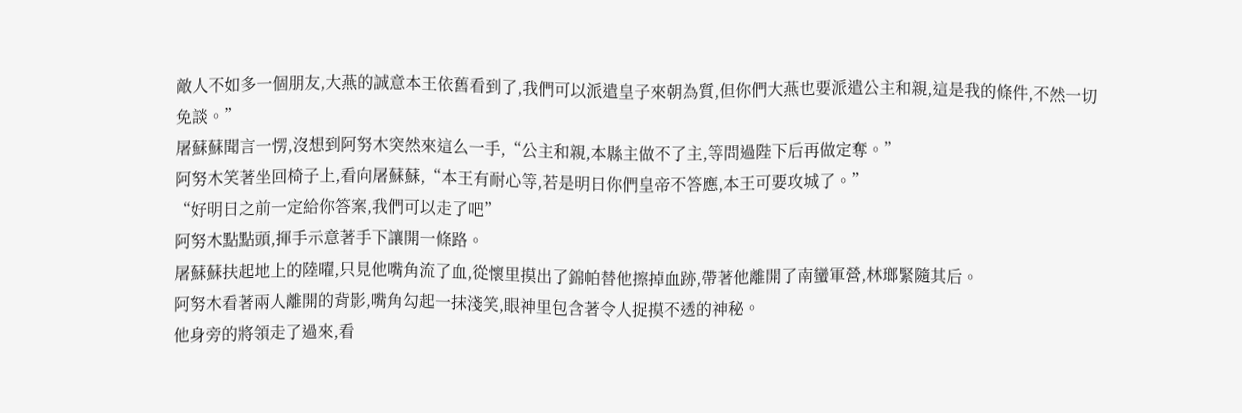敵人不如多一個朋友,大燕的誠意本王依舊看到了,我們可以派遣皇子來朝為質,但你們大燕也要派遣公主和親,這是我的條件,不然一切免談。”
屠蘇蘇聞言一愣,沒想到阿努木突然來這么一手,“公主和親,本縣主做不了主,等問過陛下后再做定奪。”
阿努木笑著坐回椅子上,看向屠蘇蘇,“本王有耐心等,若是明日你們皇帝不答應,本王可要攻城了。”
“好明日之前一定給你答案,我們可以走了吧”
阿努木點點頭,揮手示意著手下讓開一條路。
屠蘇蘇扶起地上的陸曜,只見他嘴角流了血,從懷里摸出了錦帕替他擦掉血跡,帶著他離開了南蠻軍營,林瑯緊隨其后。
阿努木看著兩人離開的背影,嘴角勾起一抹淺笑,眼神里包含著令人捉摸不透的神秘。
他身旁的將領走了過來,看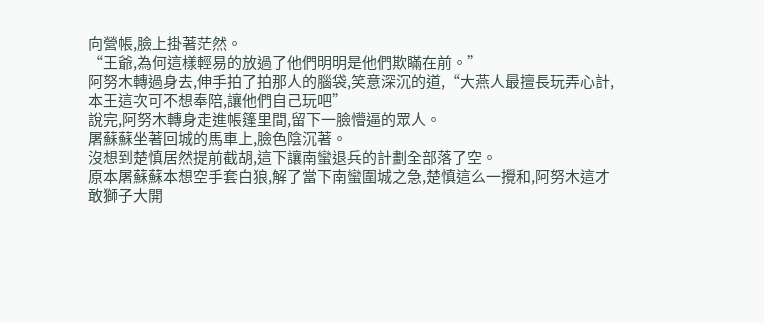向營帳,臉上掛著茫然。
“王爺,為何這樣輕易的放過了他們明明是他們欺瞞在前。”
阿努木轉過身去,伸手拍了拍那人的腦袋,笑意深沉的道,“大燕人最擅長玩弄心計,本王這次可不想奉陪,讓他們自己玩吧”
說完,阿努木轉身走進帳篷里間,留下一臉懵逼的眾人。
屠蘇蘇坐著回城的馬車上,臉色陰沉著。
沒想到楚慎居然提前截胡,這下讓南蠻退兵的計劃全部落了空。
原本屠蘇蘇本想空手套白狼,解了當下南蠻圍城之急,楚慎這么一攪和,阿努木這才敢獅子大開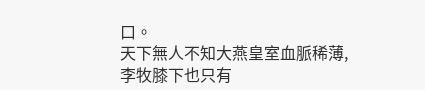口。
天下無人不知大燕皇室血脈稀薄,李牧膝下也只有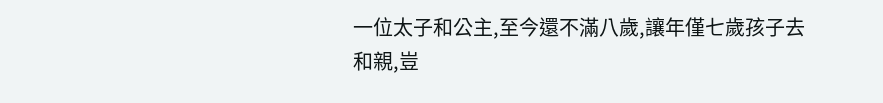一位太子和公主,至今還不滿八歲,讓年僅七歲孩子去和親,豈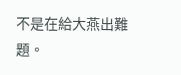不是在給大燕出難題。